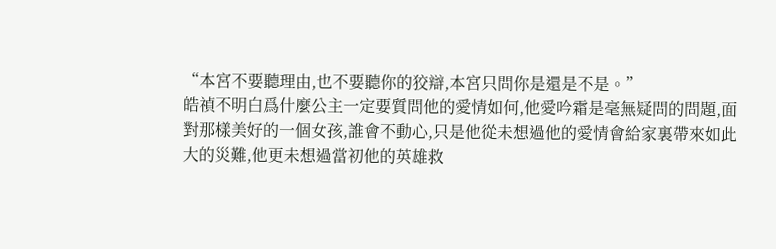“本宮不要聽理由,也不要聽你的狡辯,本宮只問你是還是不是。”
皓禎不明白爲什麼公主一定要質問他的愛情如何,他愛吟霜是毫無疑問的問題,面對那樣美好的一個女孩,誰會不動心,只是他從未想過他的愛情會給家裏帶來如此大的災難,他更未想過當初他的英雄救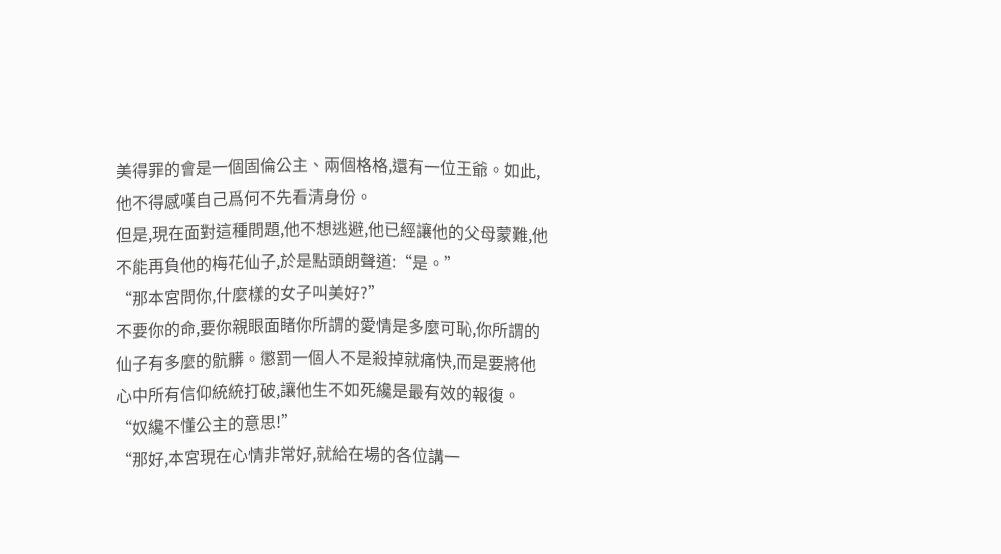美得罪的會是一個固倫公主、兩個格格,還有一位王爺。如此,他不得感嘆自己爲何不先看清身份。
但是,現在面對這種問題,他不想逃避,他已經讓他的父母蒙難,他不能再負他的梅花仙子,於是點頭朗聲道:“是。”
“那本宮問你,什麼樣的女子叫美好?”
不要你的命,要你親眼面睹你所謂的愛情是多麼可恥,你所謂的仙子有多麼的骯髒。懲罰一個人不是殺掉就痛快,而是要將他心中所有信仰統統打破,讓他生不如死纔是最有效的報復。
“奴纔不懂公主的意思!”
“那好,本宮現在心情非常好,就給在場的各位講一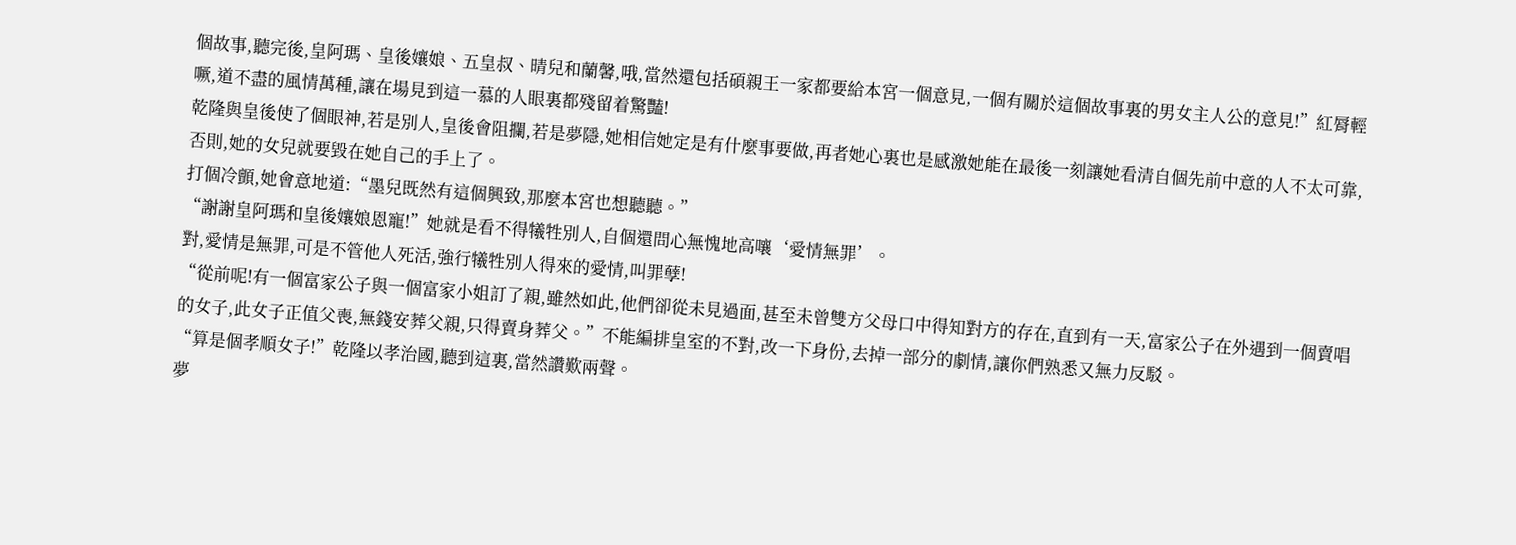個故事,聽完後,皇阿瑪、皇後孃娘、五皇叔、晴兒和蘭馨,哦,當然還包括碩親王一家都要給本宮一個意見,一個有關於這個故事裏的男女主人公的意見!”紅脣輕噘,道不盡的風情萬種,讓在場見到這一慕的人眼裏都殘留着驚豔!
乾隆與皇後使了個眼神,若是別人,皇後會阻攔,若是夢隱,她相信她定是有什麼事要做,再者她心裏也是感激她能在最後一刻讓她看清自個先前中意的人不太可靠,否則,她的女兒就要毀在她自己的手上了。
打個冷顫,她會意地道:“墨兒既然有這個興致,那麼本宮也想聽聽。”
“謝謝皇阿瑪和皇後孃娘恩寵!”她就是看不得犧牲別人,自個還問心無愧地高嚷‘愛情無罪’。
對,愛情是無罪,可是不管他人死活,強行犧牲別人得來的愛情,叫罪孽!
“從前呢!有一個富家公子與一個富家小姐訂了親,雖然如此,他們卻從未見過面,甚至未曾雙方父母口中得知對方的存在,直到有一天,富家公子在外遇到一個賣唱的女子,此女子正值父喪,無錢安葬父親,只得賣身葬父。”不能編排皇室的不對,改一下身份,去掉一部分的劇情,讓你們熟悉又無力反駁。
“算是個孝順女子!”乾隆以孝治國,聽到這裏,當然讚歎兩聲。
夢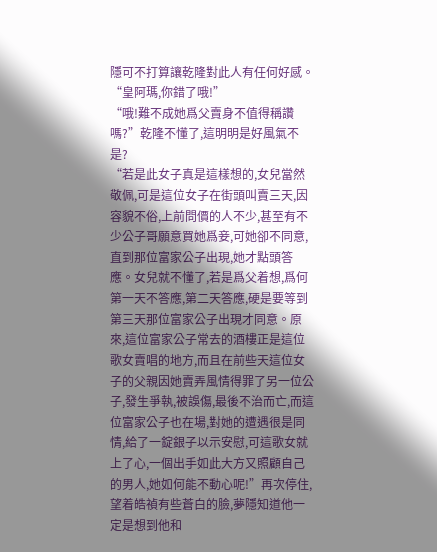隱可不打算讓乾隆對此人有任何好感。“皇阿瑪,你錯了哦!”
“哦!難不成她爲父賣身不值得稱讚嗎?”乾隆不懂了,這明明是好風氣不是?
“若是此女子真是這樣想的,女兒當然敬佩,可是這位女子在街頭叫賣三天,因容貌不俗,上前問價的人不少,甚至有不少公子哥願意買她爲妾,可她卻不同意,直到那位富家公子出現,她才點頭答應。女兒就不懂了,若是爲父着想,爲何第一天不答應,第二天答應,硬是要等到第三天那位富家公子出現才同意。原來,這位富家公子常去的酒樓正是這位歌女賣唱的地方,而且在前些天這位女子的父親因她賣弄風情得罪了另一位公子,發生爭執,被誤傷,最後不治而亡,而這位富家公子也在場,對她的遭遇很是同情,給了一錠銀子以示安慰,可這歌女就上了心,一個出手如此大方又照顧自己的男人,她如何能不動心呢!”再次停住,望着皓禎有些蒼白的臉,夢隱知道他一定是想到他和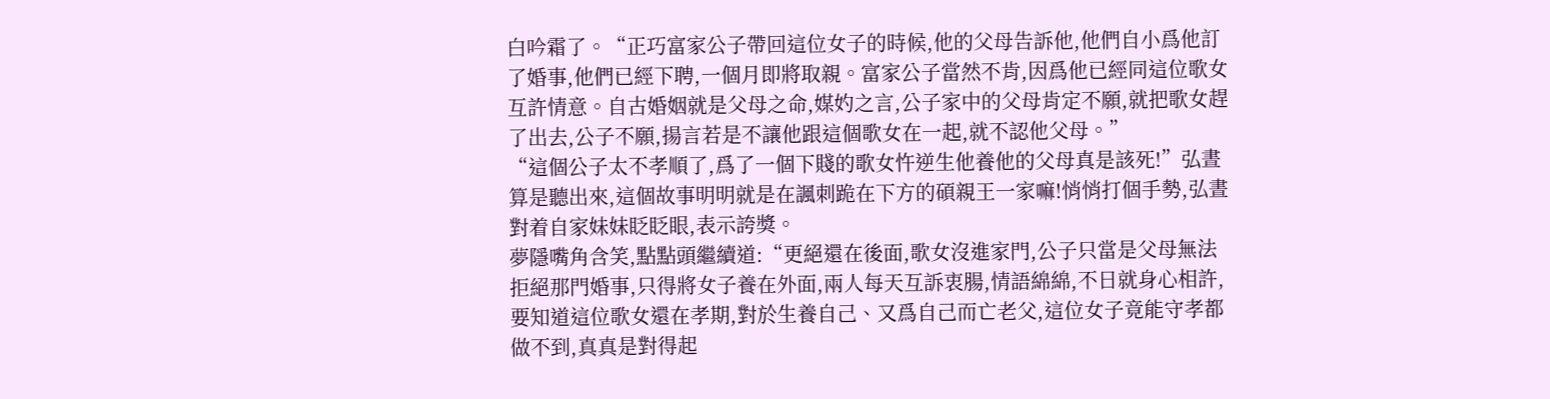白吟霜了。“正巧富家公子帶回這位女子的時候,他的父母告訴他,他們自小爲他訂了婚事,他們已經下聘,一個月即將取親。富家公子當然不肯,因爲他已經同這位歌女互許情意。自古婚姻就是父母之命,媒妁之言,公子家中的父母肯定不願,就把歌女趕了出去,公子不願,揚言若是不讓他跟這個歌女在一起,就不認他父母。”
“這個公子太不孝順了,爲了一個下賤的歌女忤逆生他養他的父母真是該死!”弘晝算是聽出來,這個故事明明就是在諷刺跪在下方的碩親王一家嘛!悄悄打個手勢,弘晝對着自家妹妹眨眨眼,表示誇獎。
夢隱嘴角含笑,點點頭繼續道:“更絕還在後面,歌女沒進家門,公子只當是父母無法拒絕那門婚事,只得將女子養在外面,兩人每天互訴衷腸,情語綿綿,不日就身心相許,要知道這位歌女還在孝期,對於生養自己、又爲自己而亡老父,這位女子竟能守孝都做不到,真真是對得起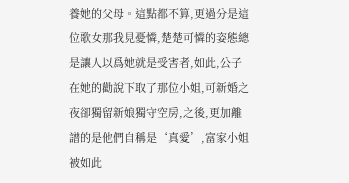養她的父母。這點都不算,更過分是這位歌女那我見憂憐,楚楚可憐的姿態總是讓人以爲她就是受害者,如此,公子在她的勸說下取了那位小姐,可新婚之夜卻獨留新娘獨守空房,之後,更加離譜的是他們自稱是‘真愛’,富家小姐被如此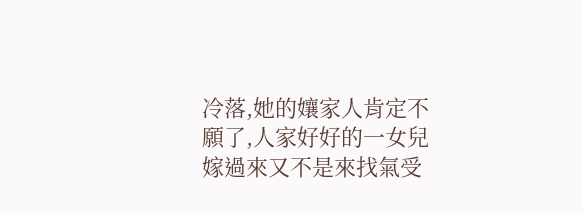冷落,她的孃家人肯定不願了,人家好好的一女兒嫁過來又不是來找氣受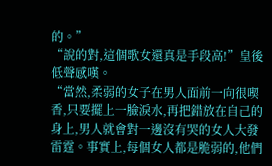的。”
“說的對,這個歌女還真是手段高!”皇後低聲感嘆。
“當然,柔弱的女子在男人面前一向很喫香,只要擺上一臉淚水,再把錯放在自己的身上,男人就會對一邊沒有哭的女人大發雷霆。事實上,每個女人都是脆弱的,他們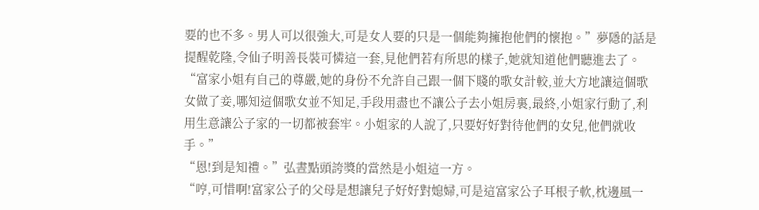要的也不多。男人可以很強大,可是女人要的只是一個能夠擁抱他們的懷抱。”夢隱的話是提醒乾隆,令仙子明善長裝可憐這一套,見他們若有所思的樣子,她就知道他們聽進去了。“富家小姐有自己的尊嚴,她的身份不允許自己跟一個下賤的歌女計較,並大方地讓這個歌女做了妾,哪知這個歌女並不知足,手段用盡也不讓公子去小姐房裏,最終,小姐家行動了,利用生意讓公子家的一切都被套牢。小姐家的人說了,只要好好對待他們的女兒,他們就收手。”
“恩!到是知禮。”弘晝點頭誇獎的當然是小姐這一方。
“哼,可惜啊!富家公子的父母是想讓兒子好好對媳婦,可是這富家公子耳根子軟,枕邊風一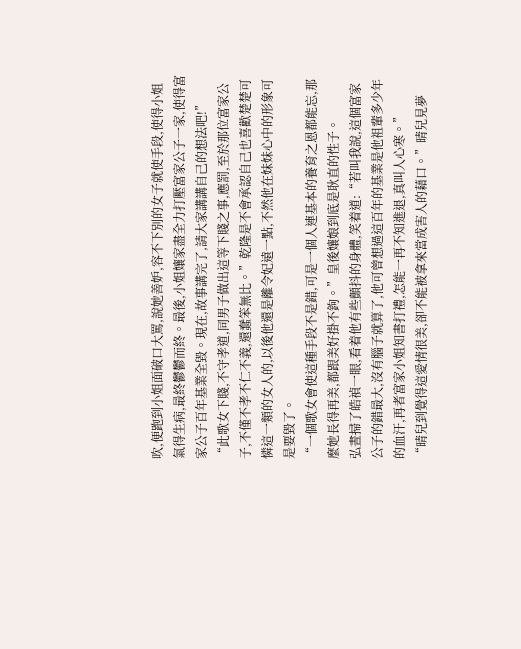吹,便跑到小姐面破口大罵,說她善妒,容不下別的女子就使手段,使得小姐氣得生病,最終鬱鬱而終。最後,小姐孃家盡全力打壓富家公子一家,使得富家公子百年基業全毀。現在,故事講完了,請大家講講自己的想法吧!”
“此歌女下賤,不守孝道,同男子做出這等下賤之事,應罰,至於那位富家公子,不僅不孝不仁不義,還蠢笨無比。”乾隆是不會承認自己也喜歡楚楚可憐這一類的女人的,以後他還是離令妃遠一點,不然他在妹妹心中的形象可是要毀了。
“一個歌女會使這種手段不是錯,可是一個人連基本的養育之恩都能忘,那麼她長得再美,都跟美好掛不鉤。”皇後孃娘到底是耿直的性子。
弘晝掃了皓禎一眼,看着他有些顫抖的身體,笑着道:“若叫我說,這個富家公子的錯最大,沒有腦子就算了,他可曾想過這百年的基業是他祖輩多少年的血汗,再者富家小姐知書打禮,怎能一再不知進退,真叫人心寒。”
“晴兒到覺得這愛情很美,卻不能被拿來當成害人的藉口。”晴兒見夢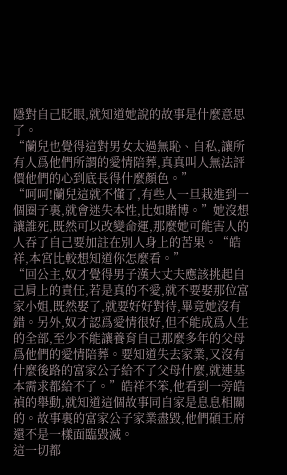隱對自己眨眼,就知道她說的故事是什麼意思了。
“蘭兒也覺得這對男女太過無恥、自私,讓所有人爲他們所謂的愛情陪葬,真真叫人無法評價他們的心到底長得什麼顏色。”
“呵呵!蘭兒這就不懂了,有些人一旦栽進到一個圈子裏,就會迷失本性,比如賭博。”她沒想讓誰死,既然可以改變命運,那麼她可能害人的人吞了自己要加註在別人身上的苦果。“皓祥,本宮比較想知道你怎麼看。”
“回公主,奴才覺得男子漢大丈夫應該挑起自己肩上的責任,若是真的不愛,就不要娶那位富家小姐,既然娶了,就要好好對待,畢竟她沒有錯。另外,奴才認爲愛情很好,但不能成爲人生的全部,至少不能讓養育自己那麼多年的父母爲他們的愛情陪葬。要知道失去家業,又沒有什麼後路的富家公子給不了父母什麼,就連基本需求都給不了。”皓祥不笨,他看到一旁皓禎的舉動,就知道這個故事同自家是息息相關的。故事裏的富家公子家業盡毀,他們碩王府還不是一樣面臨毀滅。
這一切都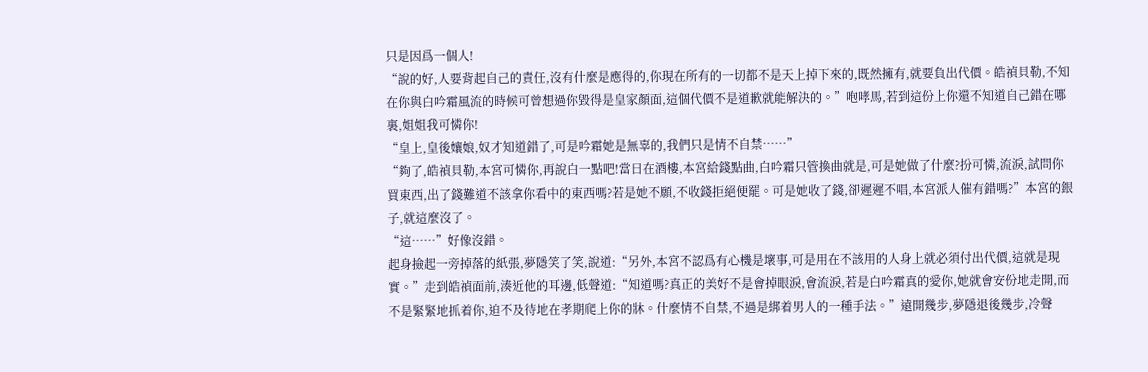只是因爲一個人!
“說的好,人要背起自己的責任,沒有什麼是應得的,你現在所有的一切都不是天上掉下來的,既然擁有,就要負出代價。皓禎貝勒,不知在你與白吟霜風流的時候可曾想過你毀得是皇家顏面,這個代價不是道歉就能解決的。”咆哮馬,若到這份上你還不知道自己錯在哪裏,姐姐我可憐你!
“皇上,皇後孃娘,奴才知道錯了,可是吟霜她是無辜的,我們只是情不自禁……”
“夠了,皓禎貝勒,本宮可憐你,再說白一點吧!當日在酒樓,本宮給錢點曲,白吟霜只管換曲就是,可是她做了什麼?扮可憐,流淚,試問你買東西,出了錢難道不該拿你看中的東西嗎?若是她不願,不收錢拒絕便罷。可是她收了錢,卻遲遲不唱,本宮派人催有錯嗎?”本宮的銀子,就這麼沒了。
“這……”好像沒錯。
起身撿起一旁掉落的紙張,夢隱笑了笑,說道:“另外,本宮不認爲有心機是壞事,可是用在不該用的人身上就必須付出代價,這就是現實。”走到皓禎面前,湊近他的耳邊,低聲道:“知道嗎?真正的美好不是會掉眼淚,會流淚,若是白吟霜真的愛你,她就會安份地走開,而不是緊緊地抓着你,迫不及待地在孝期爬上你的牀。什麼情不自禁,不過是綁着男人的一種手法。”遠開幾步,夢隱退後幾步,冷聲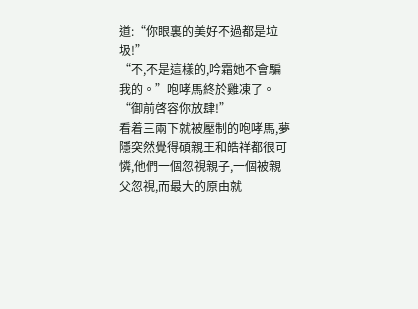道:“你眼裏的美好不過都是垃圾!”
“不,不是這樣的,吟霜她不會騙我的。”咆哮馬終於雞凍了。
“御前啓容你放肆!”
看着三兩下就被壓制的咆哮馬,夢隱突然覺得碩親王和皓祥都很可憐,他們一個忽視親子,一個被親父忽視,而最大的原由就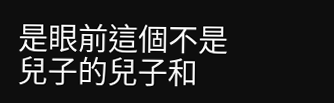是眼前這個不是兒子的兒子和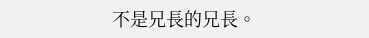不是兄長的兄長。